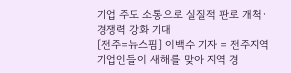기업 주도 소통으로 실질적 판로 개척·경쟁력 강화 기대
[전주=뉴스핌] 이백수 기자 = 전주지역 기업인들이 새해를 맞아 지역 경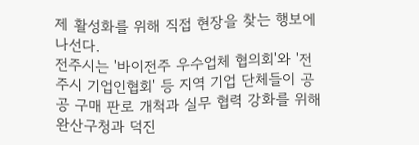제 활성화를 위해 직접 현장을 찾는 행보에 나선다.
전주시는 '바이전주 우수업체 협의회'와 '전주시 기업인협회' 등 지역 기업 단체들이 공공 구매 판로 개척과 실무 협력 강화를 위해 완산구청과 덕진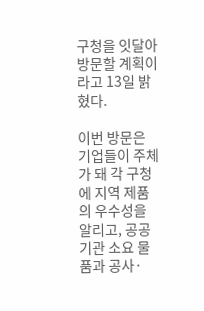구청을 잇달아 방문할 계획이라고 13일 밝혔다.

이번 방문은 기업들이 주체가 돼 각 구청에 지역 제품의 우수성을 알리고, 공공기관 소요 물품과 공사·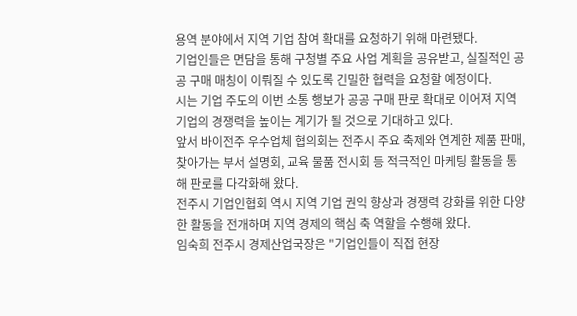용역 분야에서 지역 기업 참여 확대를 요청하기 위해 마련됐다.
기업인들은 면담을 통해 구청별 주요 사업 계획을 공유받고, 실질적인 공공 구매 매칭이 이뤄질 수 있도록 긴밀한 협력을 요청할 예정이다.
시는 기업 주도의 이번 소통 행보가 공공 구매 판로 확대로 이어져 지역 기업의 경쟁력을 높이는 계기가 될 것으로 기대하고 있다.
앞서 바이전주 우수업체 협의회는 전주시 주요 축제와 연계한 제품 판매, 찾아가는 부서 설명회, 교육 물품 전시회 등 적극적인 마케팅 활동을 통해 판로를 다각화해 왔다.
전주시 기업인협회 역시 지역 기업 권익 향상과 경쟁력 강화를 위한 다양한 활동을 전개하며 지역 경제의 핵심 축 역할을 수행해 왔다.
임숙희 전주시 경제산업국장은 "기업인들이 직접 현장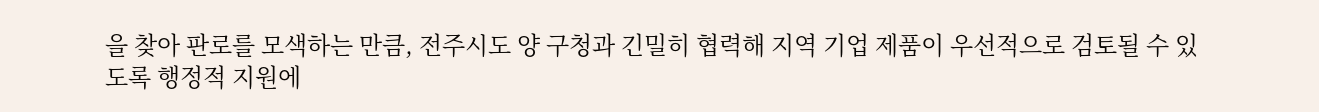을 찾아 판로를 모색하는 만큼, 전주시도 양 구청과 긴밀히 협력해 지역 기업 제품이 우선적으로 검토될 수 있도록 행정적 지원에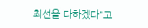최선을 다하겠다"고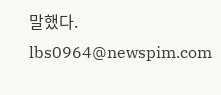말했다.
lbs0964@newspim.com